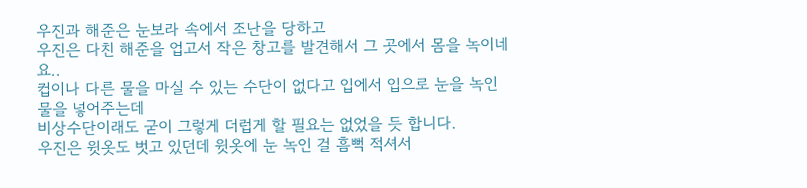우진과 해준은 눈보라 속에서 조난을 당하고
우진은 다친 해준을 업고서 작은 창고를 발견해서 그 곳에서 몸을 녹이네요..
컵이나 다른 물을 마실 수 있는 수단이 없다고 입에서 입으로 눈을 녹인 물을 넣어주는데
비상수단이래도 굳이 그렇게 더럽게 할 필요는 없었을 듯 합니다.
우진은 윗옷도 벗고 있던데 윗옷에 눈 녹인 걸 흠뻑 적셔서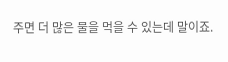주면 더 많은 물을 먹을 수 있는데 말이죠.